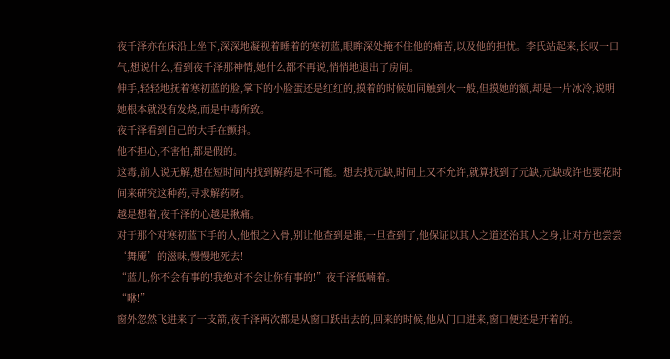夜千泽亦在床沿上坐下,深深地凝视着睡着的寒初蓝,眼眸深处掩不住他的痛苦,以及他的担忧。李氏站起来,长叹一口气,想说什么,看到夜千泽那神情,她什么都不再说,悄悄地退出了房间。
伸手,轻轻地抚着寒初蓝的脸,掌下的小脸蛋还是红红的,摸着的时候如同触到火一般,但摸她的额,却是一片冰冷,说明她根本就没有发烧,而是中毒所致。
夜千泽看到自己的大手在颤抖。
他不担心,不害怕,都是假的。
这毒,前人说无解,想在短时间内找到解药是不可能。想去找元缺,时间上又不允许,就算找到了元缺,元缺或许也要花时间来研究这种药,寻求解药呀。
越是想着,夜千泽的心越是揪痛。
对于那个对寒初蓝下手的人,他恨之入骨,别让他查到是谁,一旦查到了,他保证以其人之道还治其人之身,让对方也尝尝‘舞魇’的滋味,慢慢地死去!
“蓝儿,你不会有事的!我绝对不会让你有事的!”夜千泽低喃着。
“咻!”
窗外忽然飞进来了一支箭,夜千泽两次都是从窗口跃出去的,回来的时候,他从门口进来,窗口便还是开着的。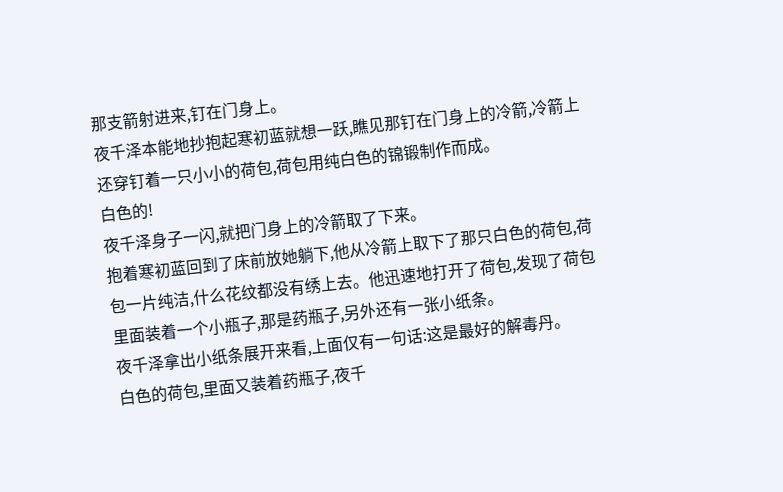那支箭射进来,钉在门身上。
夜千泽本能地抄抱起寒初蓝就想一跃,瞧见那钉在门身上的冷箭,冷箭上还穿钉着一只小小的荷包,荷包用纯白色的锦锻制作而成。
白色的!
夜千泽身子一闪,就把门身上的冷箭取了下来。
抱着寒初蓝回到了床前放她躺下,他从冷箭上取下了那只白色的荷包,荷包一片纯洁,什么花纹都没有绣上去。他迅速地打开了荷包,发现了荷包里面装着一个小瓶子,那是药瓶子,另外还有一张小纸条。
夜千泽拿出小纸条展开来看,上面仅有一句话:这是最好的解毒丹。
白色的荷包,里面又装着药瓶子,夜千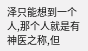泽只能想到一个人,那个人就是有神医之称,但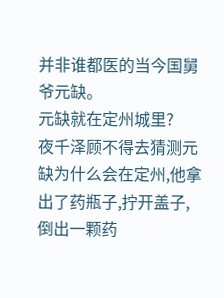并非谁都医的当今国舅爷元缺。
元缺就在定州城里?
夜千泽顾不得去猜测元缺为什么会在定州,他拿出了药瓶子,拧开盖子,倒出一颗药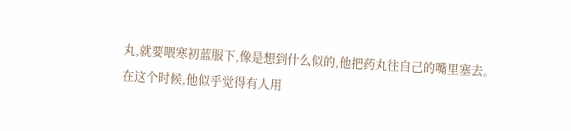丸,就要喂寒初蓝服下,像是想到什么似的,他把药丸往自己的嘴里塞去。
在这个时候,他似乎觉得有人用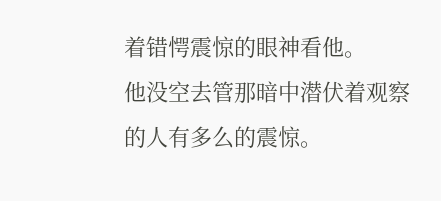着错愕震惊的眼神看他。
他没空去管那暗中潜伏着观察的人有多么的震惊。